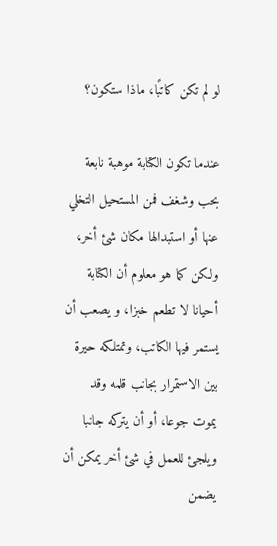لو لم تكن كاتبًا، ماذا ستكون؟

عندما تكون الكتابة موهبة نابعة بحب وشغف فمن المستحيل التخلي عنها أو استبدالها مكان شئ أخر، ولكن كما هو معلوم أن الكتابة أحيانا لا تطعم خبزا، و يصعب أن يستمر فيها الكاتب، وتمتلكه حيرة بين الاستمرار بجانب قلمه وقد يموت جوعا، أو أن يتركه جانبا ويلجئ للعمل في شئ أخر يمكن أن يضمن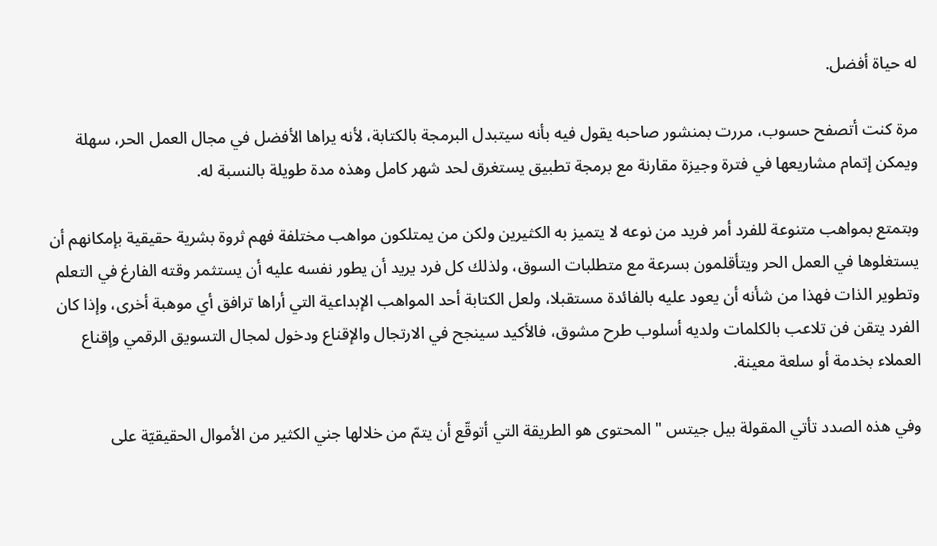له حياة أفضل.

مرة كنت أتصفح حسوب، مررت بمنشور صاحبه يقول فيه بأنه سيتبدل البرمجة بالكتابة، لأنه يراها الأفضل في مجال العمل الحر، سهلة ويمكن إتمام مشاريعها في فترة وجيزة مقارنة مع برمجة تطبيق يستغرق لحد شهر كامل وهذه مدة طويلة بالنسبة له.

وبتمتع بمواهب متنوعة للفرد أمر فريد من نوعه لا يتميز به الكثيرين ولكن من يمتلكون مواهب مختلفة فهم ثروة بشرية حقيقية بإمكانهم أن يستغلوها في العمل الحر ويتأقلمون بسرعة مع متطلبات السوق، ولذلك كل فرد يريد أن يطور نفسه عليه أن يستثمر وقته الفارغ في التعلم وتطوير الذات فهذا من شأنه أن يعود عليه بالفائدة مستقبلا، ولعل الكتابة أحد المواهب الإبداعية التي أراها ترافق أي موهبة أخرى، وإذا كان الفرد يتقن فن تلاعب بالكلمات ولديه أسلوب طرح مشوق، فالأكيد سينجح في الارتجال والإقناع ودخول لمجال التسويق الرقمي وإقناع العملاء بخدمة أو سلعة معينة.

وفي هذه الصدد تأتي المقولة بيل جيتس " المحتوى هو الطريقة التي أتوقّع أن يتمّ من خلالها جني الكثير من الأموال الحقيقيّة على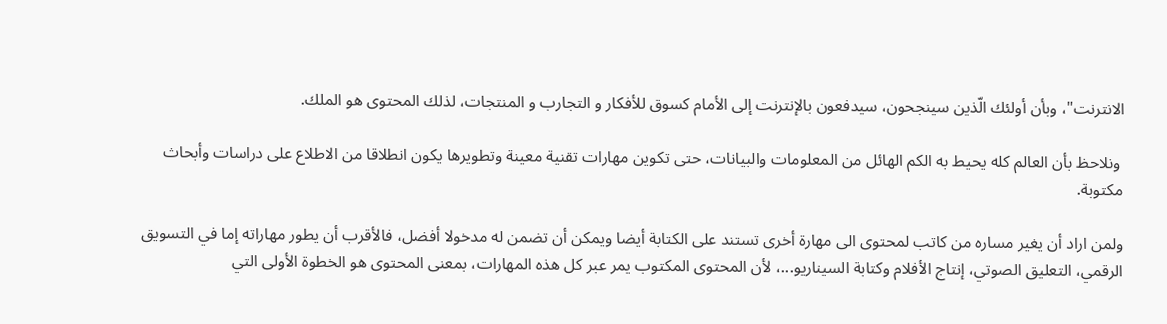الانترنت"، وبأن أولئك الّذين سينجحون، سيدفعون بالإنترنت إلى الأمام كسوق للأفكار و التجارب و المنتجات، لذلك المحتوى هو الملك.

 ونلاحظ بأن العالم كله يحيط به الكم الهائل من المعلومات والبيانات، حتى تكوين مهارات تقنية معينة وتطويرها يكون انطلاقا من الاطلاع على دراسات وأبحاث مكتوبة.

ولمن اراد أن يغير مساره من كاتب لمحتوى الى مهارة أخرى تستند على الكتابة أيضا ويمكن أن تضمن له مدخولا أفضل، فالأقرب أن يطور مهاراته إما في التسويق الرقمي، التعليق الصوتي، إنتاج الأفلام وكتابة السيناريو...، لأن المحتوى المكتوب يمر عبر كل هذه المهارات، بمعنى المحتوى هو الخطوة الأولى التي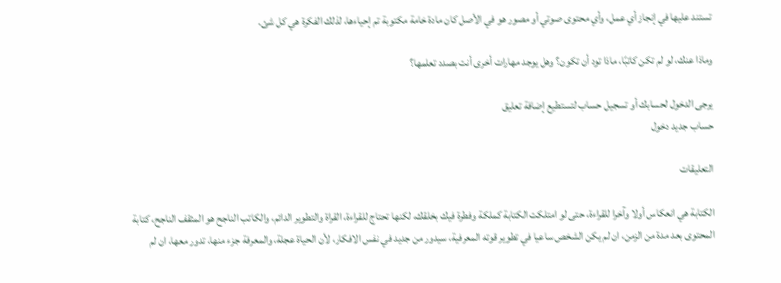تستند عليها في إنجاز أي عمل، وأي محتوى صوتي أو مصور هو في الأصل كان مادة خامة مكتوبة تم إحياءها، لذلك الفكرة هي كل شئ.

وماذا عنك، لو لم تكن كاتبًا، ماذا تود أن تكون؟ وهل يوجد مهارات أخرى أنت بصدد تعلمها؟

يرجى الدخول لحسابك أو تسجيل حساب لتستطيع إضافة تعليق
حساب جديد دخول

التعليقات

الكتابة هي انعكاس أولا وآخرا للقراءة، حتى لو امتلكت الكتابة كملكة وفطرة فيك بخلقك، لكنها تحتاج للقراءة، القراة والتطوير الدائم، والكاتب الناجح هو المثقف الناجح، كتابة المحتوى بعد مدة من الزمن، ان لم يكن الشخص ساعيا في تطوير قوته المعرفية، سيدور من جديد في نفس الافكار، لأن الحياة عجلة، والمعرفة جزء منها، تدور معها، ان لم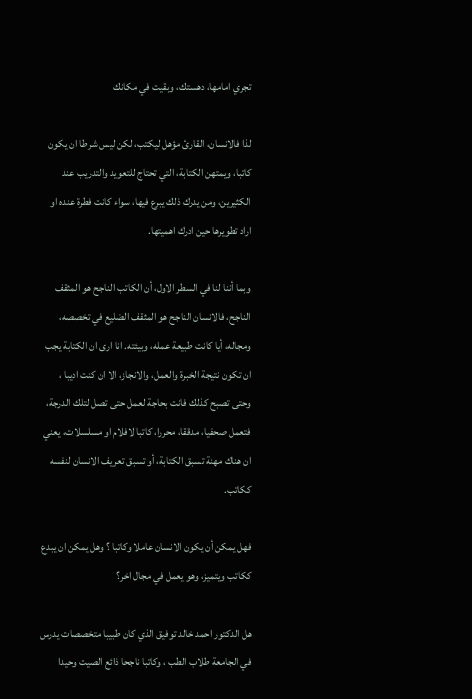تجري امامها، دهستك، وبقيت في مكانك

لذا فالانسان، القارئ مؤهل ليكتب، لكن ليس شرطا ان يكون كاتبا، ويمتهن الكتابة، التي تحتاج للتعويد والتدريب عند الكثيرين، ومن يدرك ذلك يبرع فيها، سواء كانت فطرة عنده او اراد تطويرها حين ادرك اهميتها.

وبما أننا لنا في السطر الاول، أن الكاتب الناجح هو المثقف الناجح، فالانسان الناجح هو المثقف الضليع في تخصصه، ومجاله، أيا كانت طبيعة عمله، وبيئته. انا ارى ان الكتابة يجب ان تكون نتيجة الخبرة والعمل، والانجاز، الا ان كنت اديبا ، وحتى تصبح كذلك فانت بحاجة لعمل حتى تصل لتلك الدرجة، فتعمل صحفيا، مدققا، محررا، كاتبا لافلام او مسلسلات، يعني ان هناك مهنة تسبق الكتابة، أو تسبق تعريف الانسان لنفسه ككاتب.

فهل يمكن أن يكون الانسان عاملا وكاتبا ؟ وهل يمكن ان يبدع ككاتب ويتميز، وهو يعمل في مجال اخر؟

هل الدكتور احمد خالد توفيق الذي كان طبيبا متخصصات يدرس في الجامعة طلاب الطب ، وكاتبا ناجحا ذائع الصيت وحيدا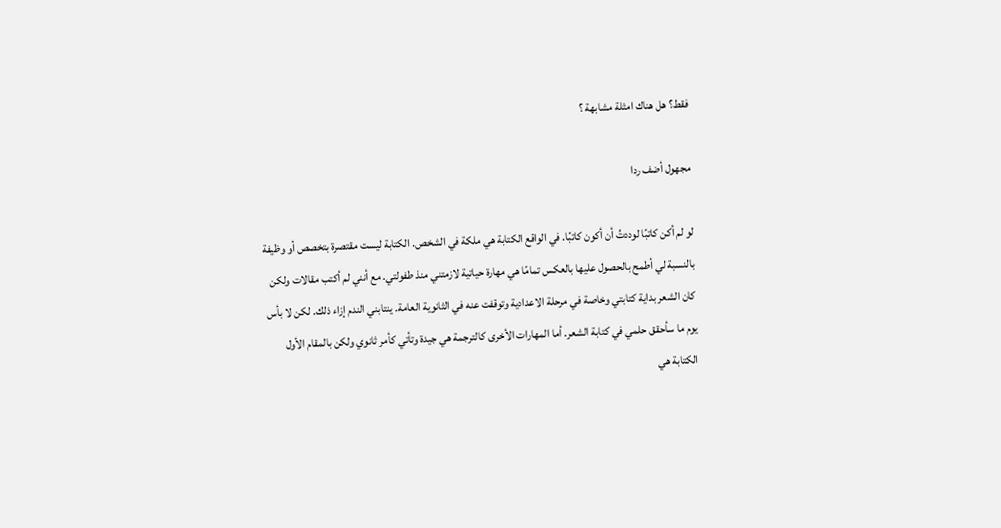فقط؟ هل هناك امثلة مشابهة ؟

مجهول أضف ردا

لو لم أكن كاتبًا لوددتُ أن أكون كاتبًا. في الواقع الكتابة هي ملكة في الشخص. الكتابة ليست مقتصرة بتخصص أو وظيفة بالنسبة لي أطمح بالحصول عليها بالعكس تمامًا هي مهارة حياتية لازمتني منذ طفولتي. مع أنني لم أكتب مقالات ولكن كان الشعر بداية كتابتي وخاصة في مرحلة الاعدادية وتوقفت عنه في الثانوية العامة. ينتابني الندم إزاء ذلك. لكن لا بأس يوم ما سأحقق حلمي في كتابة الشعر. أما المهارات الأخرى كالترجمة هي جيدة وتأتي كأمر ثانوي ولكن بالمقام الأول الكتابة هي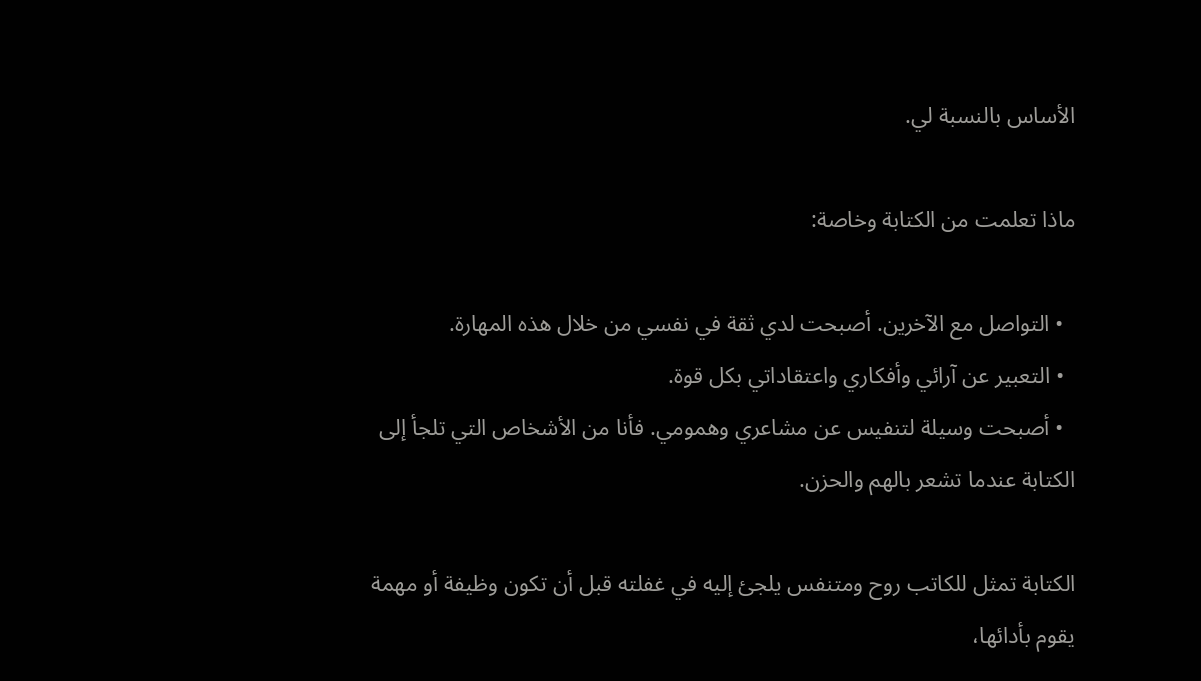الأساس بالنسبة لي.

ماذا تعلمت من الكتابة وخاصة:

  • التواصل مع الآخرين. أصبحت لدي ثقة في نفسي من خلال هذه المهارة.
  • التعبير عن آرائي وأفكاري واعتقاداتي بكل قوة.
  • أصبحت وسيلة لتنفيس عن مشاعري وهمومي. فأنا من الأشخاص التي تلجأ إلى الكتابة عندما تشعر بالهم والحزن.

الكتابة تمثل للكاتب روح ومتنفس يلجئ إليه في غفلته قبل أن تكون وظيفة أو مهمة يقوم بأدائها،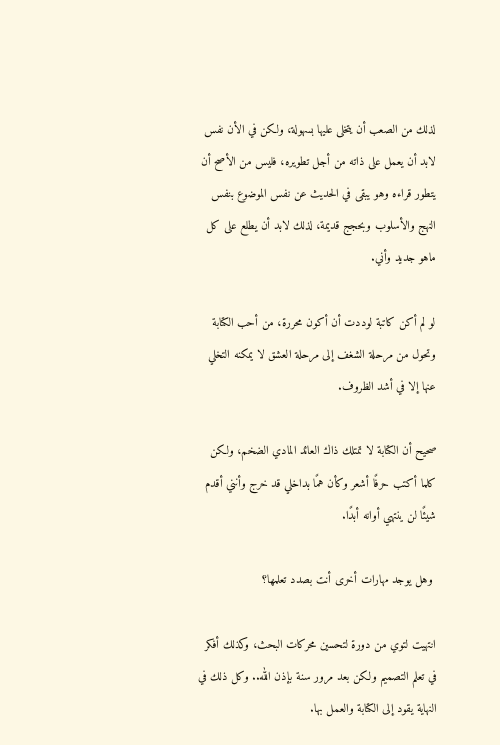لذلك من الصعب أن يتخلى عليها بسهولة، ولكن في الأن نفس لابد أن يعمل على ذاته من أجل تطويره، فليس من الأصح أن يتطور قراءه وهو يبقى في الحديث عن نفس الموضوع بنفس النهج والأسلوب وبحجج قديمة، لذلك لابد أن يطلع على كل ماهو جديد وأني.

لو لم أكن كاتبة لوددت أن أكون محررة، من أحب الكتابة وتحول من مرحلة الشغف إلى مرحلة العشق لا يمكنه التخلي عنها إلا في أشد الظروف.

صحيح أن الكتابة لا تمتلك ذاك العائد المادي الضخم، ولكن كلما أكتب حرفًا أشعر وكأن همًا بداخلي قد خرج وأنني أقدم شيئًا لن ينتهي أوانه أبدًا.

 وهل يوجد مهارات أخرى أنت بصدد تعلمها؟

انتهيت لتوي من دورة لتحسين محركات البحث، وكذلك أفكر في تعلم التصميم ولكن بعد مرور سنة بإذن الله.. وكل ذلك في النهاية يقود إلى الكتابة والعمل بها.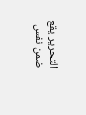التحرير يقع ضمن نفس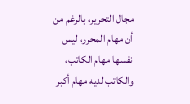مجال التحرير، بالرغم من أن مهام المحرر، ليس نفسها مهام الكاتب، والكاتب لديه مهام أكبر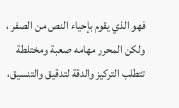فهو الذي يقوم بإحياء النص من الصفر ، ولكن المحرر مهامه صعبة ومختلطة تتطلب التركيز والدقة لتدقيق والتنسيق،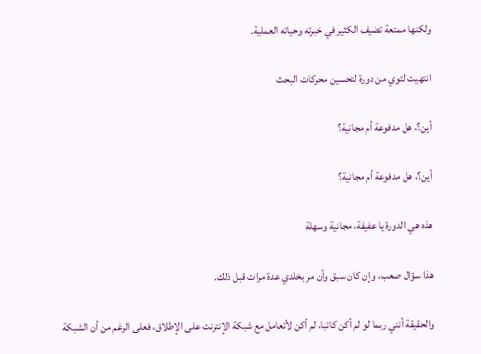ولكنها ممتعة تضيف الكثير في خبرته وحياته العملية.

انتهيت لتوي من دورة لتحسين محركات البحث

أين؟، هل مدفوعة أم مجانية؟

أين؟، هل مدفوعة أم مجانية؟

هذه هي الدورة يا عفيفة، مجانية وسهلة

هذا سؤال صعب، وإن كان سبق وأن مر بخلدي عدة مرات قبل ذلك.

والحقيقة أنني ربما لو لم أكن كاتبا، لم أكن لأتعامل مع شبكة الإنترنت على الإطلاق، فعلى الرغم من أن الشبكة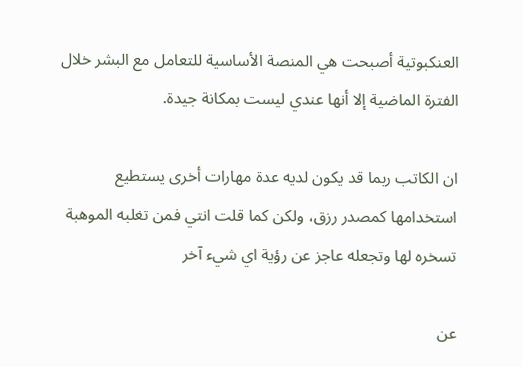العنكبوتية أصبحت هي المنصة الأساسية للتعامل مع البشر خلال الفترة الماضية إلا أنها عندي ليست بمكانة جيدة.

ان الكاتب ربما قد يكون لديه عدة مهارات أخرى يستطيع استخدامها كمصدر رزق، ولكن كما قلت انتي فمن تغلبه الموهبة تسخره لها وتجعله عاجز عن رؤية اي شيء آخر

عن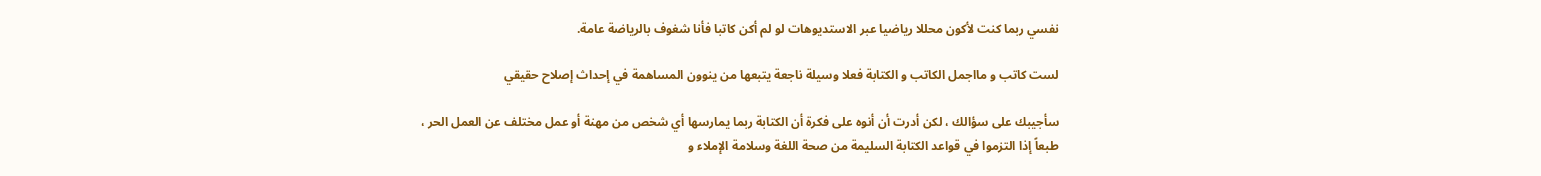نفسي ربما كنت لأكون محللا رياضيا عبر الاستديوهات لو لم أكن كاتبا فأنا شغوف بالرياضة عامة.

لست كاتب و مااجمل الكاتب و الكتابة فعلا وسيلة ناجعة يتبعها من ينوون المساهمة في إحداث إصلاح حقيقي

سأجيبك على سؤالك ، لكن أدرت أن أنوه على فكرة أن الكتابة ربما يمارسها أي شخص من مهنة أو عمل مختلف عن العمل الحر ، طبعاً إذا التزموا في قواعد الكتابة السليمة من صحة اللغة وسلامة الإملاء و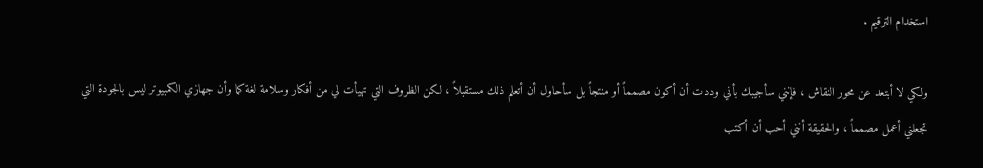استخدام الترقيم .

ولكي لا أبتعد عن محور النقاش ، فإنني سأجيبك بأني وددت أن أكون مصمماً أو منتجاً بل سأحاول أن أتعلم ذلك مستقبلاً ، لكن الظروف التي تهيأت لي من أفكار وسلامة لغة كما وأن جهازي الكمبيوتر ليس بالجودة التي تجعلني أعمل مصمماً ، والحقيقة أنني أحب أن أكتب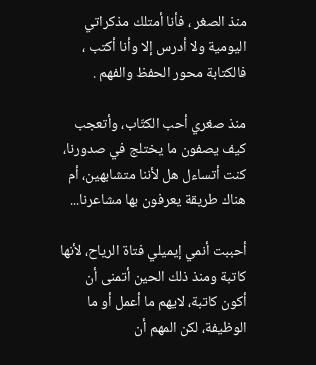منذ الصغر ، فأنا أمتلك مذكراتي اليومية ولا أدرس إلا وأنا أكتب ، فالكتابة محور الحفظ والفهم .

منذ صغري أحب الكتّاب، وأتعجب كيف يصفون ما يختلج في صدورنا، كنت أتساءل هل لأننا متشابهين، أم هناك طريقة يعرفون بها مشاعرنا...

أحببت أنمي إيميلي فتاة الرياح، لأنها كاتبة ومنذ ذلك الحين أتمنى أن أكون كاتبة، لايهم ما أعمل أو ما الوظيفة، لكن المهم أن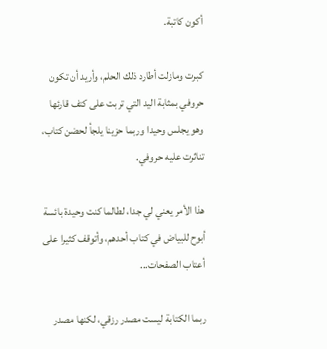أكون كاتبة.

كبرت ومازلت أطارد ذلك الحلم، وأريد أن تكون حروفي بمثابة اليد التي تربت على كتف قارئها وهو يجلس وحيدا وربما حزينا يلجأ لحضن كتاب، تناثرت عليه حروفي.

هذا الأمر يعني لي جدا، لطالما كنت وحيدة بائسة أبوح للبياض في كتاب أحدهم، وأتوقف كثيرا على أعتاب الصفحات...

ربما الكتابة ليست مصدر رزقي، لكنها مصدر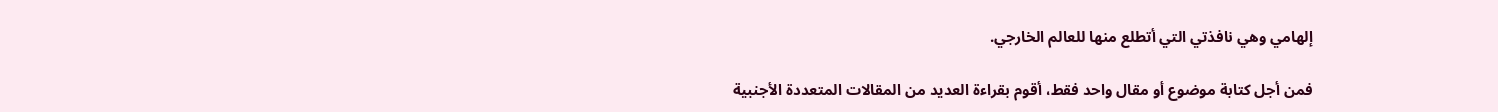إلهامي وهي نافذتي التي أتطلع منها للعالم الخارجي.

فمن أجل كتابة موضوع أو مقال واحد فقط، أقوم بقراءة العديد من المقالات المتعددة الأجنبية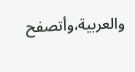والعربية،وأتصفح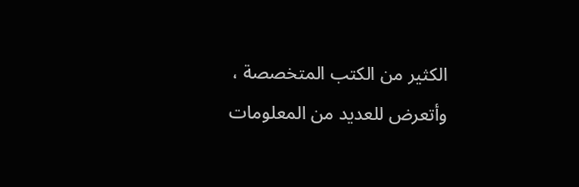الكثير من الكتب المتخصصة ، وأتعرض للعديد من المعلومات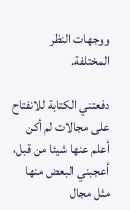ووجهات النظر المختلفة.

دفعتني الكتابة للانفتاح على مجالات لم أكن أعلم عنها شيئا من قبل، أعجبني البعض منها مثل مجال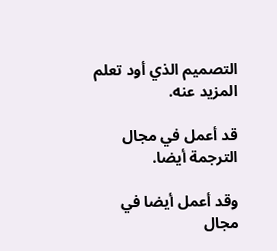التصميم الذي أود تعلم المزيد عنه.

قد أعمل في مجال الترجمة أيضا.

وقد أعمل أيضا في مجال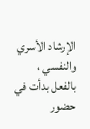الإرشاد الأسري والنفسي ، بالفعل بدأت في حضور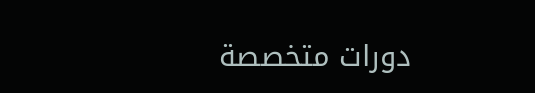دورات متخصصة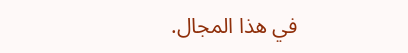في هذا المجال.